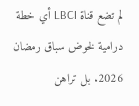لم تضع قناة LBCI أي خطة درامية لخوض سباق رمضان 2026. بل تراهن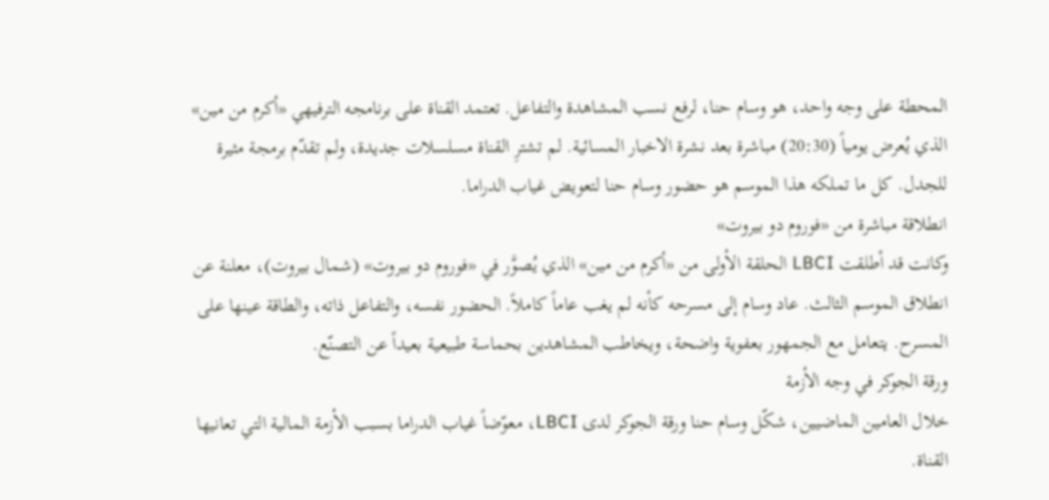المحطة على وجه واحد، هو وسام حنا، لرفع نسب المشاهدة والتفاعل. تعتمد القناة على برنامجه الترفيهي «أكرم من مين» الذي يُعرض يومياً (20:30) مباشرة بعد نشرة الاخبار المسائية. لم تشترِ القناة مسلسلات جديدة، ولم تقدّم برمجة مثيرة للجدل. كل ما تملكه هذا الموسم هو حضور وسام حنا لتعويض غياب الدراما.
انطلاقة مباشرة من «فوروم دو بيروت»
وكانت قد أطلقت LBCI الحلقة الأولى من «أكرم من مين» الذي يُصوَّر في «فوروم دو بيروت» (شمال بيروت)، معلنة عن انطلاق الموسم الثالث. عاد وسام إلى مسرحه كأنه لم يغب عاماً كاملاً. الحضور نفسه، والتفاعل ذاته، والطاقة عينها على المسرح. يتعامل مع الجمهور بعفوية واضحة، ويخاطب المشاهدين بحماسة طبيعية بعيداً عن التصنّع.
ورقة الجوكر في وجه الأزمة
خلال العامين الماضيين، شكّل وسام حنا ورقة الجوكر لدى LBCI، معوّضاً غياب الدراما بسبب الأزمة المالية التي تعانيها القناة.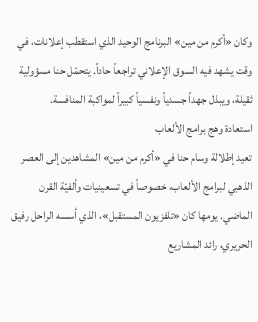وكان «أكرم من مين» البرنامج الوحيد الذي استقطب إعلانات، في وقت يشهد فيه السوق الإعلاني تراجعاً حاداً. يتحمّل حنا مسؤولية ثقيلة، ويبذل جهداً جسدياً ونفسياً كبيراً لمواكبة المنافسة.
استعادة وهج برامج الألعاب
تعيد إطلالة وسام حنا في «أكرم من مين» المشاهدين إلى العصر الذهبي لبرامج الألعاب، خصوصاً في تسعينيات وألفيّة القرن الماضي. يومها كان «تلفزيون المستقبل»، الذي أسسه الراحل رفيق الحريري، رائد المشاريع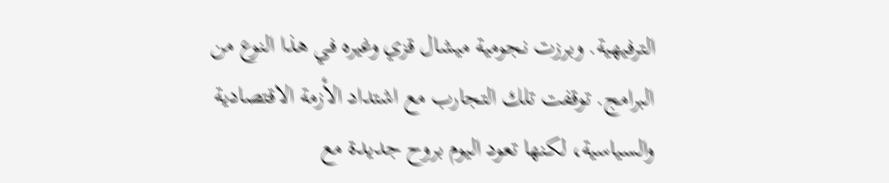الترفيهية. وبرزت نجومية ميشال قزي وغيره في هذا النوع من البرامج. توقفت تلك التجارب مع اشتداد الأزمة الاقتصادية والسياسية، لكنها تعود اليوم بروح جديدة مع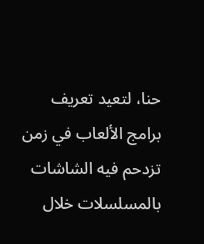حنا، لتعيد تعريف برامج الألعاب في زمن تزدحم فيه الشاشات بالمسلسلات خلال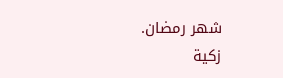شهر رمضان.
زكية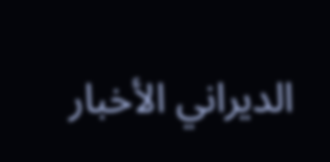الديراني الأخبار